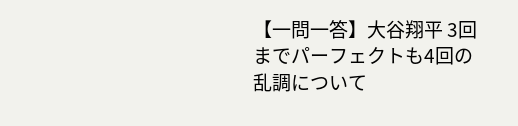【一問一答】大谷翔平 3回までパーフェクトも4回の乱調について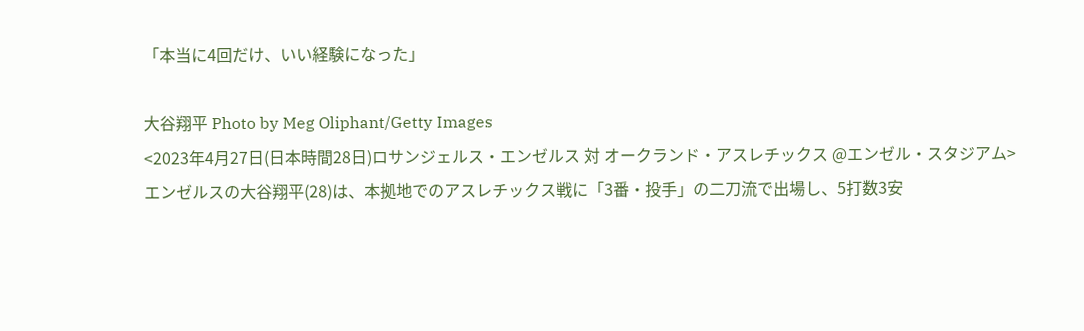「本当に4回だけ、いい経験になった」

大谷翔平 Photo by Meg Oliphant/Getty Images
<2023年4月27日(日本時間28日)ロサンジェルス・エンゼルス 対 オークランド・アスレチックス @エンゼル・スタジアム>
エンゼルスの大谷翔平(28)は、本拠地でのアスレチックス戦に「3番・投手」の二刀流で出場し、5打数3安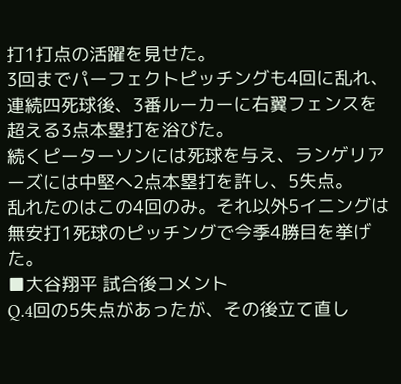打1打点の活躍を見せた。
3回までパーフェクトピッチングも4回に乱れ、連続四死球後、3番ルーカーに右翼フェンスを超える3点本塁打を浴びた。
続くピーターソンには死球を与え、ランゲリアーズには中堅へ2点本塁打を許し、5失点。
乱れたのはこの4回のみ。それ以外5イニングは無安打1死球のピッチングで今季4勝目を挙げた。
■大谷翔平 試合後コメント
Q.4回の5失点があったが、その後立て直し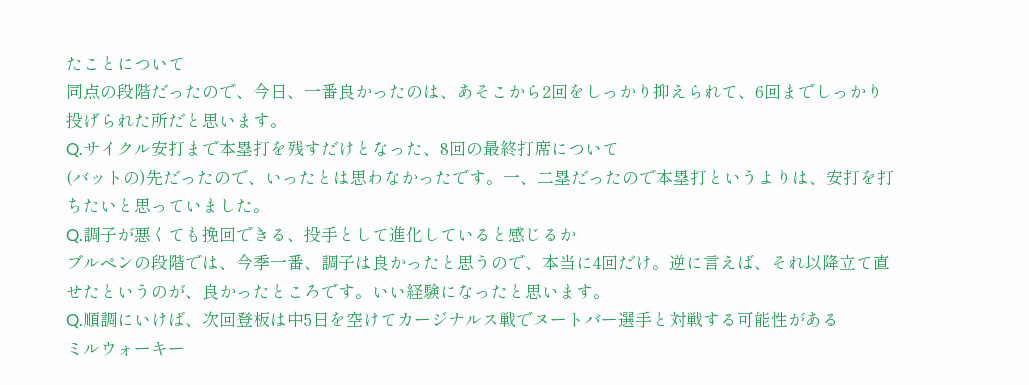たことについて
同点の段階だったので、今日、一番良かったのは、あそこから2回をしっかり抑えられて、6回までしっかり投げられた所だと思います。
Q.サイクル安打まで本塁打を残すだけとなった、8回の最終打席について
(バットの)先だったので、いったとは思わなかったです。一、二塁だったので本塁打というよりは、安打を打ちたいと思っていました。
Q.調子が悪くても挽回できる、投手として進化していると感じるか
ブルペンの段階では、今季一番、調子は良かったと思うので、本当に4回だけ。逆に言えば、それ以降立て直せたというのが、良かったところです。いい経験になったと思います。
Q.順調にいけば、次回登板は中5日を空けてカージナルス戦でヌートバー選手と対戦する可能性がある
ミルウォーキー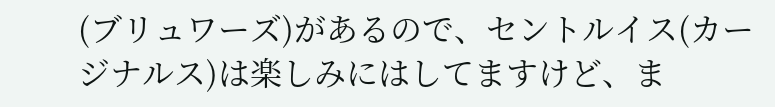(ブリュワーズ)があるので、セントルイス(カージナルス)は楽しみにはしてますけど、ま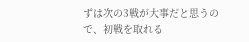ずは次の3戦が大事だと思うので、初戦を取れる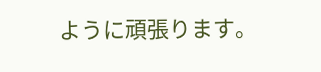ように頑張ります。